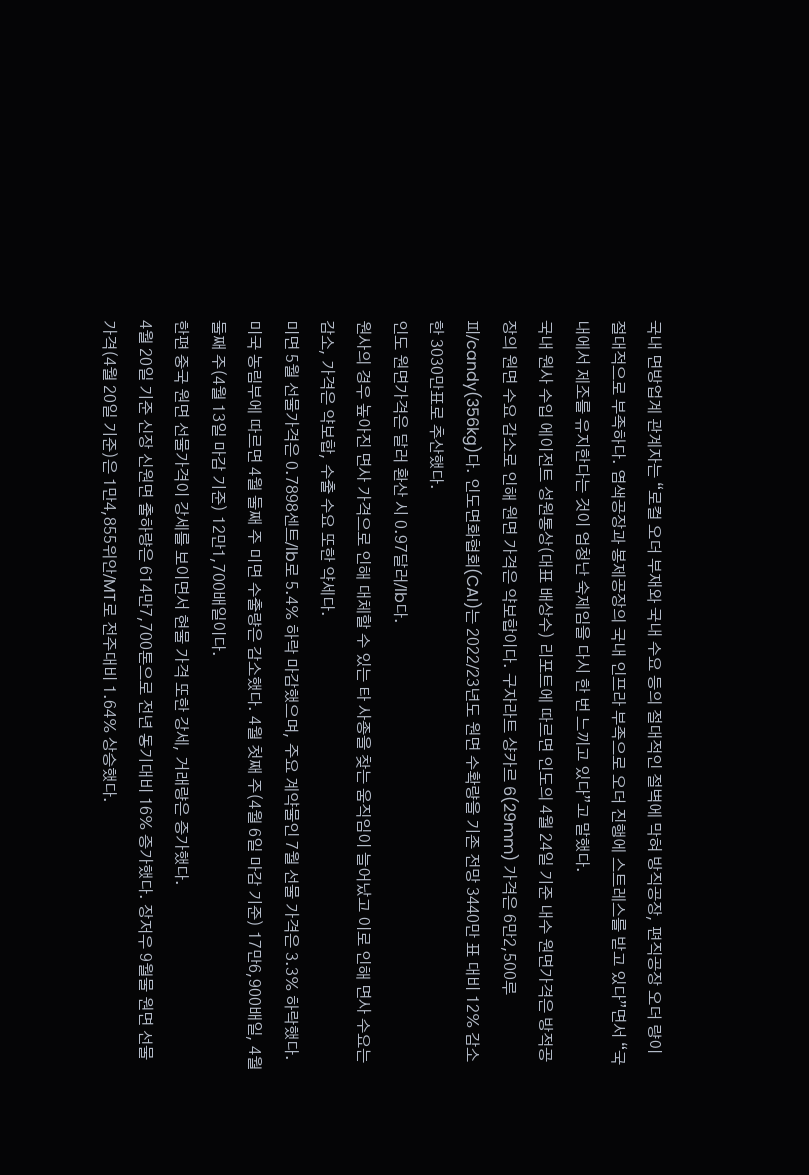국내 면방업계 관계자는 “로컬 오더 부재와 국내 수요 등의 절대적인 절벽에 막혀 방직공장, 편직공장 오더 량이 절대적으로 부족하다. 염색공장과 봉제공장의 국내 인프라 부족으로 오더 진행에 스트레스를 받고 있다”면서 “국내에서 제조를 유지한다는 것이 엄청난 숙제임을 다시 한 번 느끼고 있다”고 말했다.
국내 원사 수입 에이전트 성원통상(대표 배상수) 리포트에 따르면 인도의 4월 24일 기준 내수 원면가격은 방적공장의 원면 수요 감소로 인해 원면 가격은 약보합이다. 구자라트 샹카르 6(29mm) 가격은 6만2,500루피/candy(356kg)다. 인도면화협회(CAI)는 2022/23년도 원면 수확량을 기존 전망 3440만 표 대비 12% 감소한 3030만표로 추산했다.
인도 원면가격은 달러 환산 시 0.97달러/lb다.
원사의 경우 높아진 면사 가격으로 인해 대체할 수 있는 타 사종을 찾는 움직임이 늘어났고 이로 인해 면사 수요는 감소, 가격은 약보합, 수출 수요 또한 약세다.
미면 5월 선물가격은 0.7898센트/lb로 5.4% 하락 마감했으며, 주요 계약물인 7월 선물 가격은 3.3% 하락했다. 미국 농림부에 따르면 4월 둘째 주 미면 수출량은 감소했다. 4월 첫째 주(4월 6일 마감 기준) 17만6,900배일, 4월 둘째 주(4월 13일 마감 기준) 12만1,700배일이다.
한편 중국 원면 선물가격이 강세를 보이면서 현물 가격 또한 강세, 거래량은 증가했다.
4월 20일 기준 신장 신원면 출하량은 614만7,700톤으로 전년 동기대비 16% 증가했다. 장저우 9월물 원면 선물가격(4월 20일 기준)은 1만4,855위안/MT로 전주대비 1.64% 상승했다.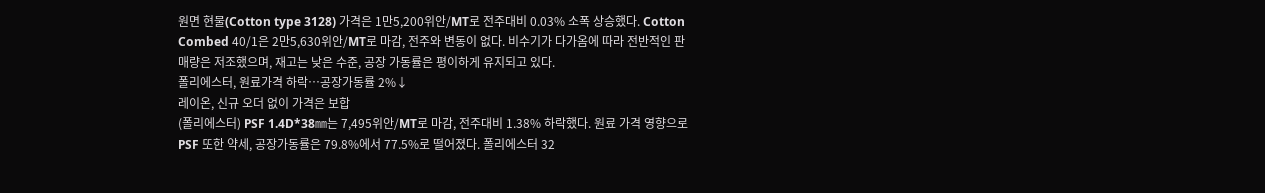원면 현물(Cotton type 3128) 가격은 1만5,200위안/MT로 전주대비 0.03% 소폭 상승했다. Cotton Combed 40/1은 2만5,630위안/MT로 마감, 전주와 변동이 없다. 비수기가 다가옴에 따라 전반적인 판매량은 저조했으며, 재고는 낮은 수준, 공장 가동률은 평이하게 유지되고 있다.
폴리에스터, 원료가격 하락…공장가동률 2%↓
레이온, 신규 오더 없이 가격은 보합
(폴리에스터) PSF 1.4D*38㎜는 7,495위안/MT로 마감, 전주대비 1.38% 하락했다. 원료 가격 영향으로 PSF 또한 약세, 공장가동률은 79.8%에서 77.5%로 떨어졌다. 폴리에스터 32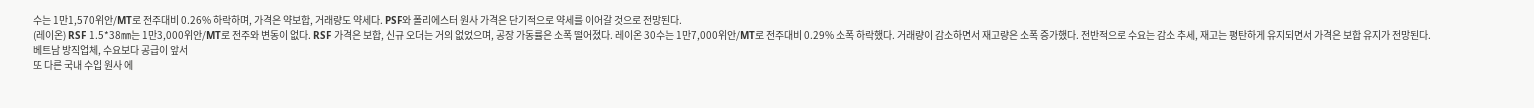수는 1만1,570위안/MT로 전주대비 0.26% 하락하며, 가격은 약보합, 거래량도 약세다. PSF와 폴리에스터 원사 가격은 단기적으로 약세를 이어갈 것으로 전망된다.
(레이온) RSF 1.5*38㎜는 1만3,000위안/MT로 전주와 변동이 없다. RSF 가격은 보합, 신규 오더는 거의 없었으며, 공장 가동률은 소폭 떨어졌다. 레이온 30수는 1만7,000위안/MT로 전주대비 0.29% 소폭 하락했다. 거래량이 감소하면서 재고량은 소폭 증가했다. 전반적으로 수요는 감소 추세, 재고는 평탄하게 유지되면서 가격은 보합 유지가 전망된다.
베트남 방직업체, 수요보다 공급이 앞서
또 다른 국내 수입 원사 에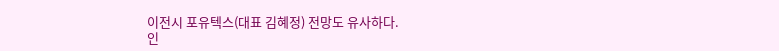이전시 포유텍스(대표 김혜정) 전망도 유사하다.
인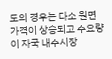도의 경우는 다소 원면 가격이 상승되고 수요량이 자국 내수시장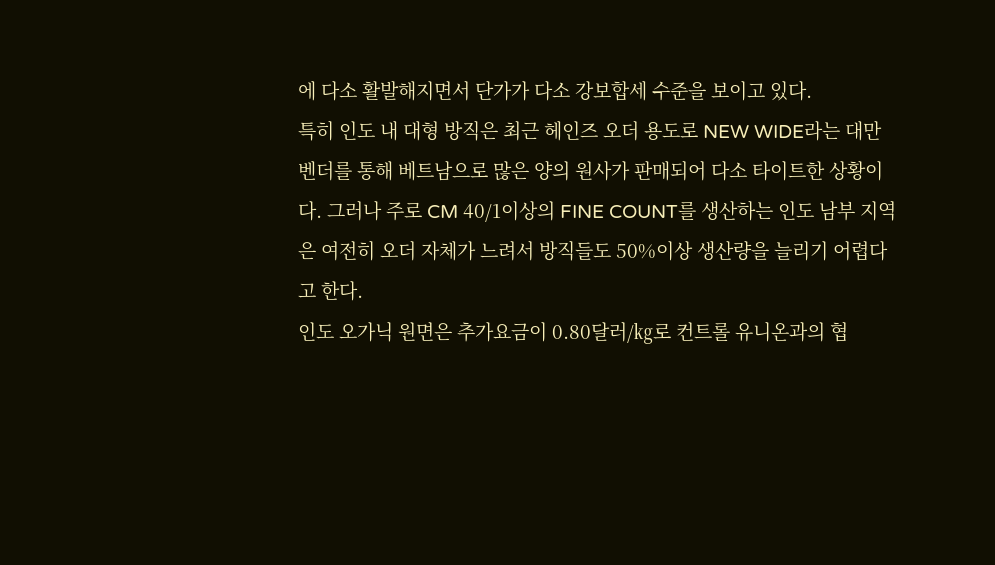에 다소 활발해지면서 단가가 다소 강보합세 수준을 보이고 있다.
특히 인도 내 대형 방직은 최근 헤인즈 오더 용도로 NEW WIDE라는 대만 벤더를 통해 베트남으로 많은 양의 원사가 판매되어 다소 타이트한 상황이다. 그러나 주로 CM 40/1이상의 FINE COUNT를 생산하는 인도 남부 지역은 여전히 오더 자체가 느려서 방직들도 50%이상 생산량을 늘리기 어렵다고 한다.
인도 오가닉 원면은 추가요금이 0.80달러/㎏로 컨트롤 유니온과의 협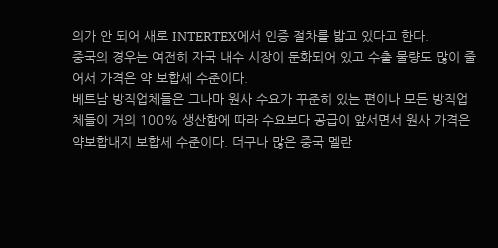의가 안 되어 새로 INTERTEX에서 인증 절차를 밟고 있다고 한다.
중국의 경우는 여전히 자국 내수 시장이 둔화되어 있고 수출 물량도 많이 줄어서 가격은 약 보합세 수준이다.
베트남 방직업체들은 그나마 원사 수요가 꾸준히 있는 편이나 모든 방직업체들이 거의 100% 생산함에 따라 수요보다 공급이 앞서면서 원사 가격은 약보합내지 보합세 수준이다. 더구나 많은 중국 멜란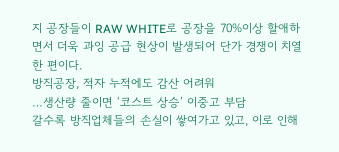지 공장들이 RAW WHITE로 공장을 70%이상 할애하면서 더욱 과잉 공급 현상이 발생되어 단가 경쟁이 치열한 편이다.
방직공장, 적자 누적에도 감산 어려워
…생산량 줄이면 ‘코스트 상승’ 이중고 부담
갈수록 방직업체들의 손실이 쌓여가고 있고, 이로 인해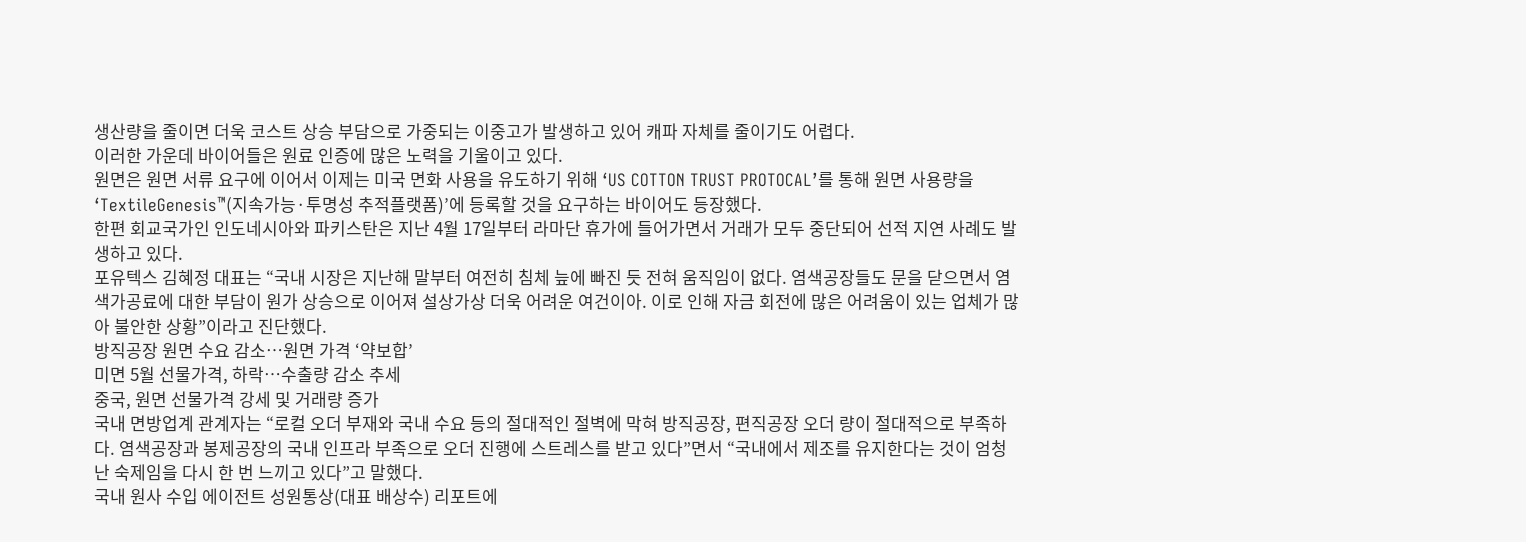생산량을 줄이면 더욱 코스트 상승 부담으로 가중되는 이중고가 발생하고 있어 캐파 자체를 줄이기도 어렵다.
이러한 가운데 바이어들은 원료 인증에 많은 노력을 기울이고 있다.
원면은 원면 서류 요구에 이어서 이제는 미국 면화 사용을 유도하기 위해 ‘US COTTON TRUST PROTOCAL’를 통해 원면 사용량을 ‘TextileGenesis™(지속가능·투명성 추적플랫폼)’에 등록할 것을 요구하는 바이어도 등장했다.
한편 회교국가인 인도네시아와 파키스탄은 지난 4월 17일부터 라마단 휴가에 들어가면서 거래가 모두 중단되어 선적 지연 사례도 발생하고 있다.
포유텍스 김혜정 대표는 “국내 시장은 지난해 말부터 여전히 침체 늪에 빠진 듯 전혀 움직임이 없다. 염색공장들도 문을 닫으면서 염색가공료에 대한 부담이 원가 상승으로 이어져 설상가상 더욱 어려운 여건이아. 이로 인해 자금 회전에 많은 어려움이 있는 업체가 많아 불안한 상황”이라고 진단했다.
방직공장 원면 수요 감소…원면 가격 ‘약보합’
미면 5월 선물가격, 하락…수출량 감소 추세
중국, 원면 선물가격 강세 및 거래량 증가
국내 면방업계 관계자는 “로컬 오더 부재와 국내 수요 등의 절대적인 절벽에 막혀 방직공장, 편직공장 오더 량이 절대적으로 부족하다. 염색공장과 봉제공장의 국내 인프라 부족으로 오더 진행에 스트레스를 받고 있다”면서 “국내에서 제조를 유지한다는 것이 엄청난 숙제임을 다시 한 번 느끼고 있다”고 말했다.
국내 원사 수입 에이전트 성원통상(대표 배상수) 리포트에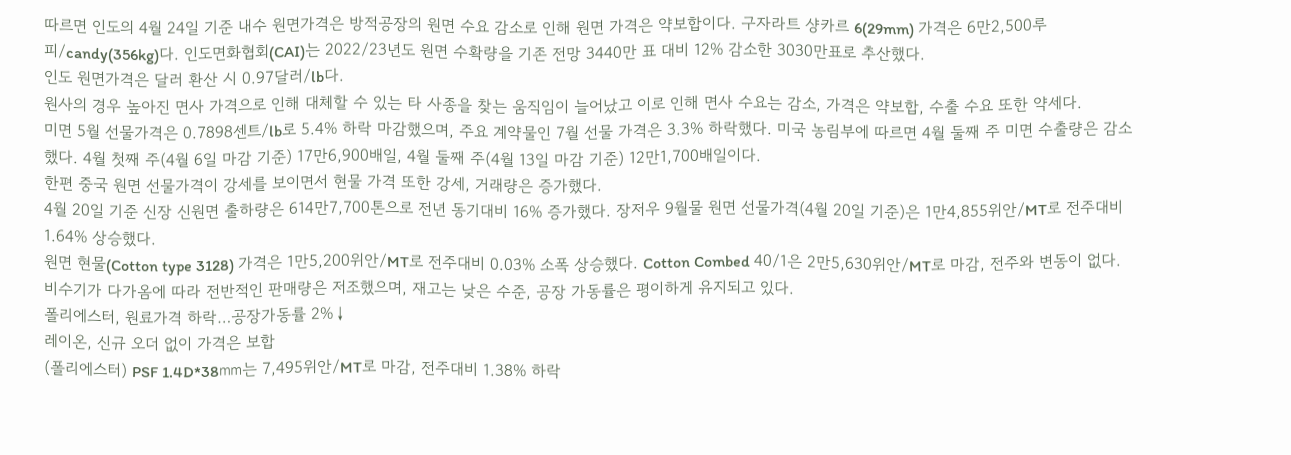따르면 인도의 4월 24일 기준 내수 원면가격은 방적공장의 원면 수요 감소로 인해 원면 가격은 약보합이다. 구자라트 샹카르 6(29mm) 가격은 6만2,500루피/candy(356kg)다. 인도면화협회(CAI)는 2022/23년도 원면 수확량을 기존 전망 3440만 표 대비 12% 감소한 3030만표로 추산했다.
인도 원면가격은 달러 환산 시 0.97달러/lb다.
원사의 경우 높아진 면사 가격으로 인해 대체할 수 있는 타 사종을 찾는 움직임이 늘어났고 이로 인해 면사 수요는 감소, 가격은 약보합, 수출 수요 또한 약세다.
미면 5월 선물가격은 0.7898센트/lb로 5.4% 하락 마감했으며, 주요 계약물인 7월 선물 가격은 3.3% 하락했다. 미국 농림부에 따르면 4월 둘째 주 미면 수출량은 감소했다. 4월 첫째 주(4월 6일 마감 기준) 17만6,900배일, 4월 둘째 주(4월 13일 마감 기준) 12만1,700배일이다.
한편 중국 원면 선물가격이 강세를 보이면서 현물 가격 또한 강세, 거래량은 증가했다.
4월 20일 기준 신장 신원면 출하량은 614만7,700톤으로 전년 동기대비 16% 증가했다. 장저우 9월물 원면 선물가격(4월 20일 기준)은 1만4,855위안/MT로 전주대비 1.64% 상승했다.
원면 현물(Cotton type 3128) 가격은 1만5,200위안/MT로 전주대비 0.03% 소폭 상승했다. Cotton Combed 40/1은 2만5,630위안/MT로 마감, 전주와 변동이 없다. 비수기가 다가옴에 따라 전반적인 판매량은 저조했으며, 재고는 낮은 수준, 공장 가동률은 평이하게 유지되고 있다.
폴리에스터, 원료가격 하락…공장가동률 2%↓
레이온, 신규 오더 없이 가격은 보합
(폴리에스터) PSF 1.4D*38㎜는 7,495위안/MT로 마감, 전주대비 1.38% 하락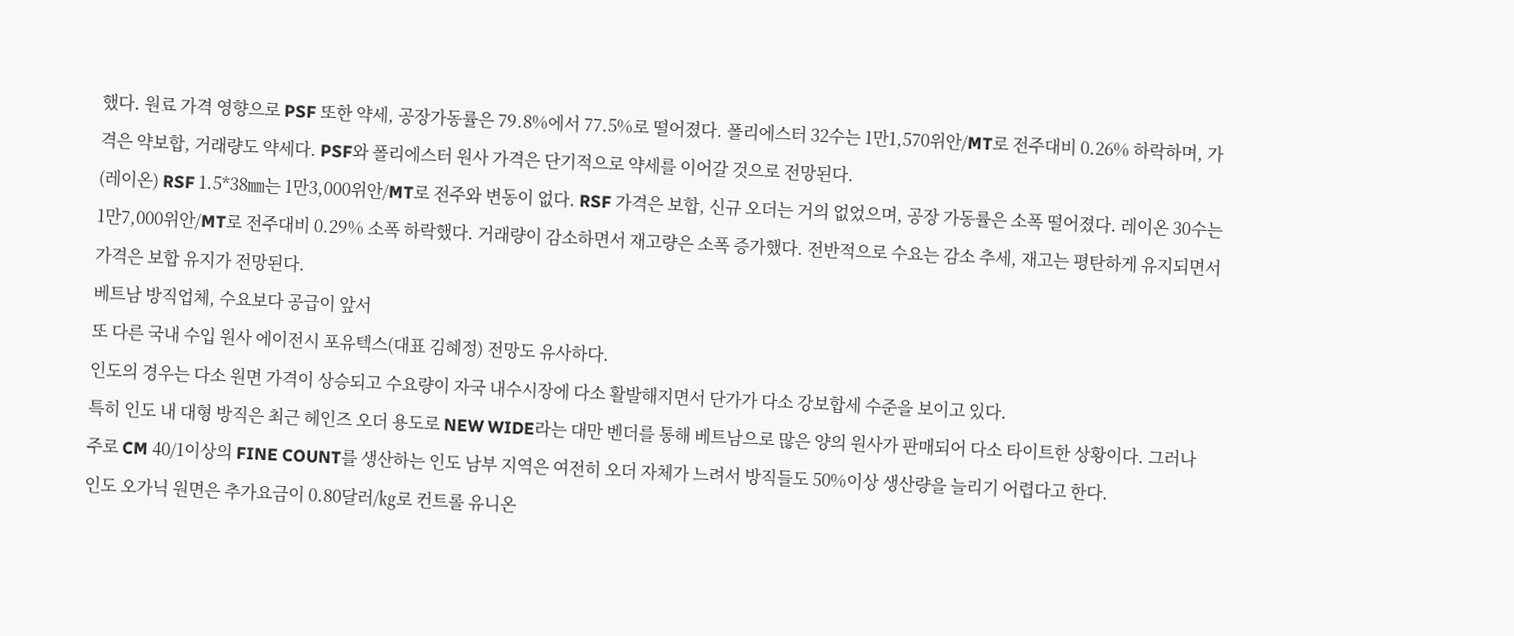했다. 원료 가격 영향으로 PSF 또한 약세, 공장가동률은 79.8%에서 77.5%로 떨어졌다. 폴리에스터 32수는 1만1,570위안/MT로 전주대비 0.26% 하락하며, 가격은 약보합, 거래량도 약세다. PSF와 폴리에스터 원사 가격은 단기적으로 약세를 이어갈 것으로 전망된다.
(레이온) RSF 1.5*38㎜는 1만3,000위안/MT로 전주와 변동이 없다. RSF 가격은 보합, 신규 오더는 거의 없었으며, 공장 가동률은 소폭 떨어졌다. 레이온 30수는 1만7,000위안/MT로 전주대비 0.29% 소폭 하락했다. 거래량이 감소하면서 재고량은 소폭 증가했다. 전반적으로 수요는 감소 추세, 재고는 평탄하게 유지되면서 가격은 보합 유지가 전망된다.
베트남 방직업체, 수요보다 공급이 앞서
또 다른 국내 수입 원사 에이전시 포유텍스(대표 김혜정) 전망도 유사하다.
인도의 경우는 다소 원면 가격이 상승되고 수요량이 자국 내수시장에 다소 활발해지면서 단가가 다소 강보합세 수준을 보이고 있다.
특히 인도 내 대형 방직은 최근 헤인즈 오더 용도로 NEW WIDE라는 대만 벤더를 통해 베트남으로 많은 양의 원사가 판매되어 다소 타이트한 상황이다. 그러나 주로 CM 40/1이상의 FINE COUNT를 생산하는 인도 남부 지역은 여전히 오더 자체가 느려서 방직들도 50%이상 생산량을 늘리기 어렵다고 한다.
인도 오가닉 원면은 추가요금이 0.80달러/㎏로 컨트롤 유니온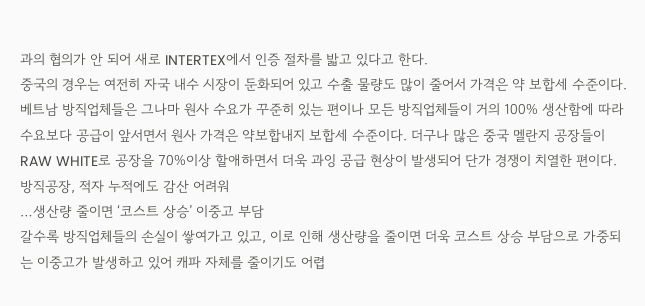과의 협의가 안 되어 새로 INTERTEX에서 인증 절차를 밟고 있다고 한다.
중국의 경우는 여전히 자국 내수 시장이 둔화되어 있고 수출 물량도 많이 줄어서 가격은 약 보합세 수준이다.
베트남 방직업체들은 그나마 원사 수요가 꾸준히 있는 편이나 모든 방직업체들이 거의 100% 생산함에 따라 수요보다 공급이 앞서면서 원사 가격은 약보합내지 보합세 수준이다. 더구나 많은 중국 멜란지 공장들이 RAW WHITE로 공장을 70%이상 할애하면서 더욱 과잉 공급 현상이 발생되어 단가 경쟁이 치열한 편이다.
방직공장, 적자 누적에도 감산 어려워
…생산량 줄이면 ‘코스트 상승’ 이중고 부담
갈수록 방직업체들의 손실이 쌓여가고 있고, 이로 인해 생산량을 줄이면 더욱 코스트 상승 부담으로 가중되는 이중고가 발생하고 있어 캐파 자체를 줄이기도 어렵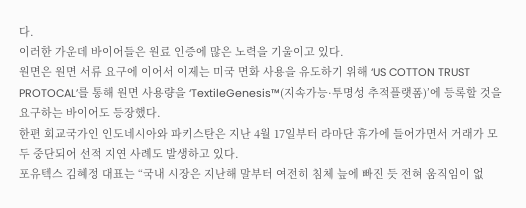다.
이러한 가운데 바이어들은 원료 인증에 많은 노력을 기울이고 있다.
원면은 원면 서류 요구에 이어서 이제는 미국 면화 사용을 유도하기 위해 ‘US COTTON TRUST PROTOCAL’를 통해 원면 사용량을 ‘TextileGenesis™(지속가능·투명성 추적플랫폼)’에 등록할 것을 요구하는 바이어도 등장했다.
한편 회교국가인 인도네시아와 파키스탄은 지난 4월 17일부터 라마단 휴가에 들어가면서 거래가 모두 중단되어 선적 지연 사례도 발생하고 있다.
포유텍스 김혜정 대표는 “국내 시장은 지난해 말부터 여전히 침체 늪에 빠진 듯 전혀 움직임이 없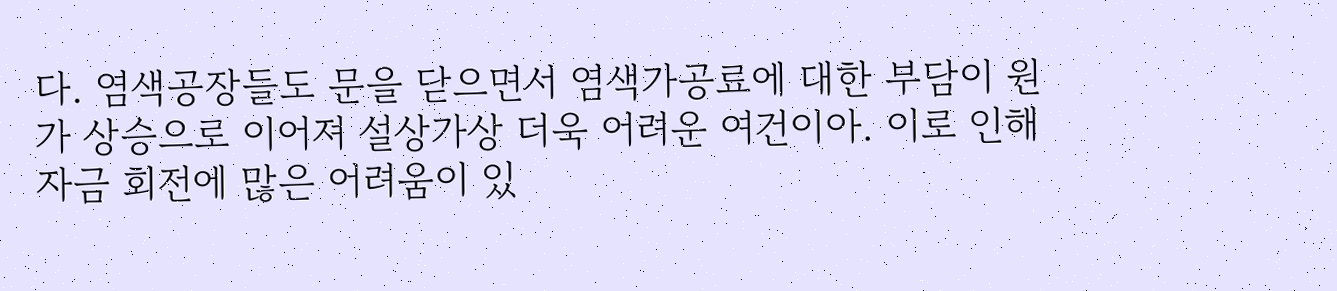다. 염색공장들도 문을 닫으면서 염색가공료에 대한 부담이 원가 상승으로 이어져 설상가상 더욱 어려운 여건이아. 이로 인해 자금 회전에 많은 어려움이 있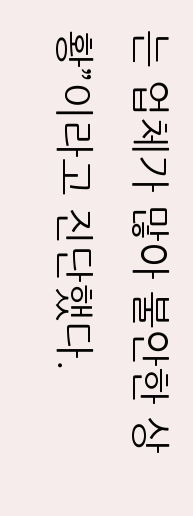는 업체가 많아 불안한 상황”이라고 진단했다.